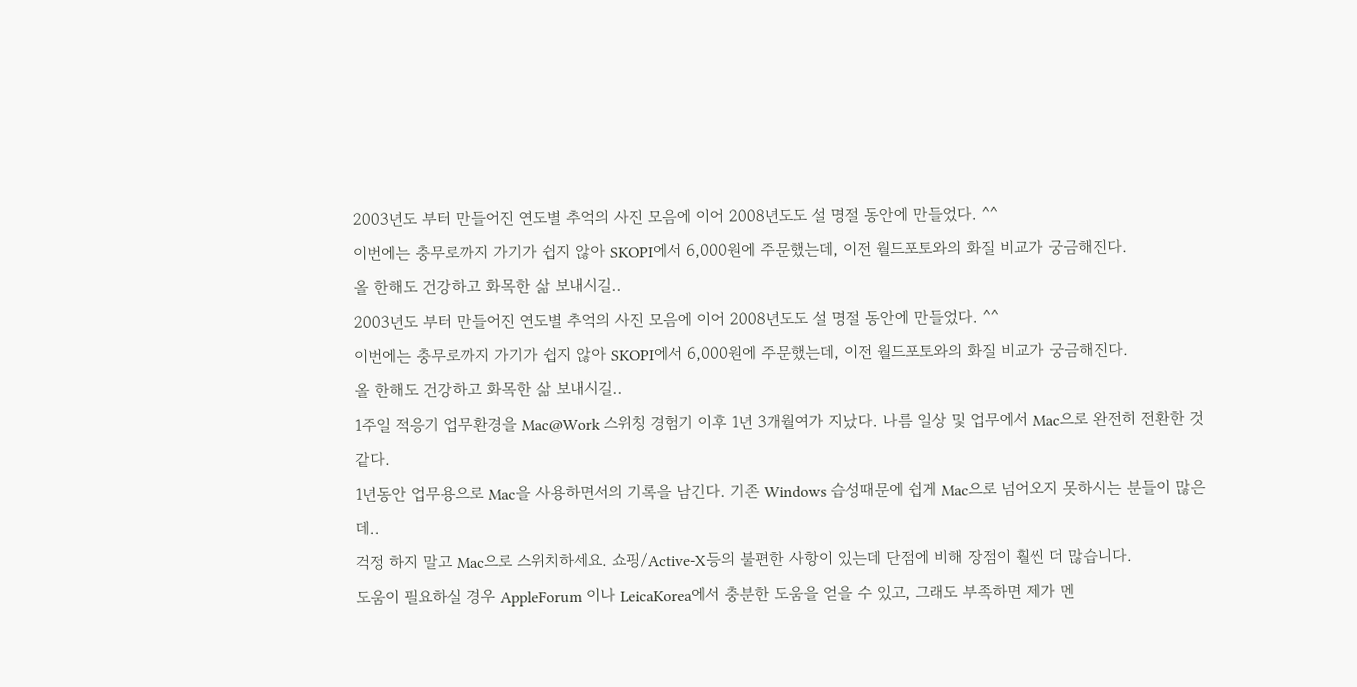2003년도 부터 만들어진 연도별 추억의 사진 모음에 이어 2008년도도 설 명절 동안에 만들었다. ^^
이번에는 충무로까지 가기가 쉽지 않아 SKOPI에서 6,000원에 주문했는데, 이전 월드포토와의 화질 비교가 궁금해진다.
올 한해도 건강하고 화목한 삶 보내시길..
2003년도 부터 만들어진 연도별 추억의 사진 모음에 이어 2008년도도 설 명절 동안에 만들었다. ^^
이번에는 충무로까지 가기가 쉽지 않아 SKOPI에서 6,000원에 주문했는데, 이전 월드포토와의 화질 비교가 궁금해진다.
올 한해도 건강하고 화목한 삶 보내시길..
1주일 적응기 업무환경을 Mac@Work 스위칭 경험기 이후 1년 3개월여가 지났다. 나름 일상 및 업무에서 Mac으로 완전히 전환한 것 같다.
1년동안 업무용으로 Mac을 사용하면서의 기록을 남긴다. 기존 Windows 습성때문에 쉽게 Mac으로 넘어오지 못하시는 분들이 많은데..
걱정 하지 말고 Mac으로 스위치하세요. 쇼핑/Active-X등의 불편한 사항이 있는데 단점에 비해 장점이 훨씬 더 많습니다.
도움이 필요하실 경우 AppleForum 이나 LeicaKorea에서 충분한 도움을 얻을 수 있고, 그래도 부족하면 제가 멘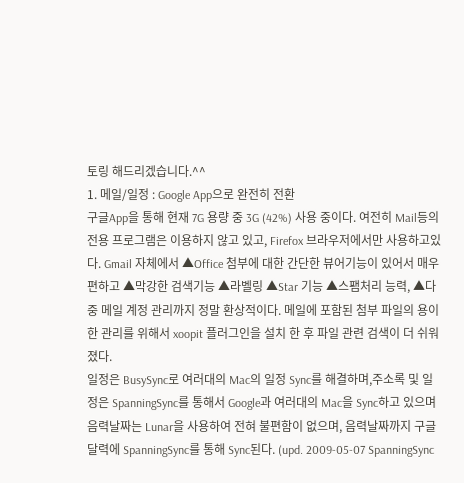토링 해드리겠습니다.^^
1. 메일/일정 : Google App으로 완전히 전환
구글App을 통해 현재 7G 용량 중 3G (42%) 사용 중이다. 여전히 Mail등의 전용 프로그램은 이용하지 않고 있고, Firefox 브라우저에서만 사용하고있다. Gmail 자체에서 ▲Office 첨부에 대한 간단한 뷰어기능이 있어서 매우 편하고 ▲막강한 검색기능 ▲라벨링 ▲Star 기능 ▲스팸처리 능력, ▲다중 메일 계정 관리까지 정말 환상적이다. 메일에 포함된 첨부 파일의 용이한 관리를 위해서 xoopit 플러그인을 설치 한 후 파일 관련 검색이 더 쉬워졌다.
일정은 BusySync로 여러대의 Mac의 일정 Sync를 해결하며,주소록 및 일정은 SpanningSync를 통해서 Google과 여러대의 Mac을 Sync하고 있으며 음력날짜는 Lunar을 사용하여 전혀 불편함이 없으며, 음력날짜까지 구글달력에 SpanningSync를 통해 Sync된다. (upd. 2009-05-07 SpanningSync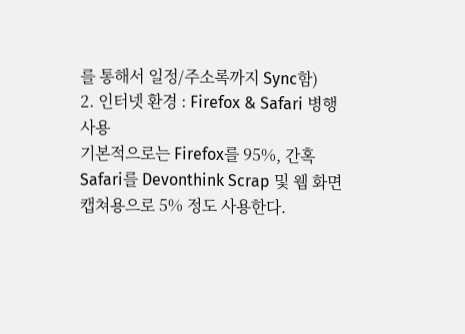를 통해서 일정/주소록까지 Sync함)
2. 인터넷 환경 : Firefox & Safari 병행 사용
기본적으로는 Firefox를 95%, 간혹 Safari를 Devonthink Scrap 및 웹 화면캡쳐용으로 5% 정도 사용한다.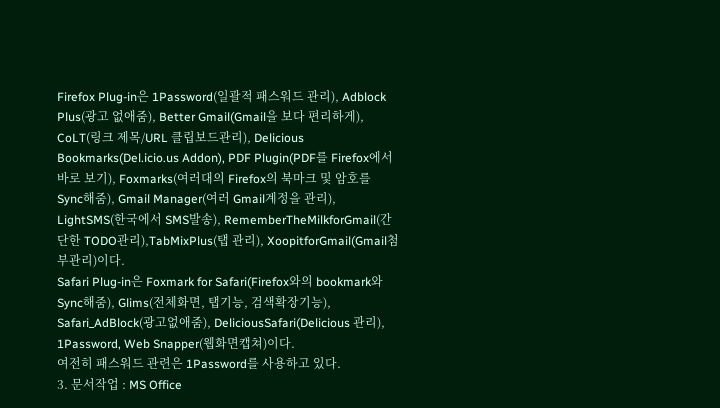Firefox Plug-in은 1Password(일괄적 패스워드 관리), Adblock Plus(광고 없애줌), Better Gmail(Gmail을 보다 편리하게), CoLT(링크 제목/URL 클립보드관리), Delicious Bookmarks(Del.icio.us Addon), PDF Plugin(PDF를 Firefox에서 바로 보기), Foxmarks(여러대의 Firefox의 북마크 및 암호를 Sync해줌), Gmail Manager(여러 Gmail계정을 관리), LightSMS(한국에서 SMS발송), RememberTheMilkforGmail(간단한 TODO관리),TabMixPlus(탭 관리), XoopitforGmail(Gmail첨부관리)이다.
Safari Plug-in은 Foxmark for Safari(Firefox와의 bookmark와 Sync해줌), Glims(전체화면, 탭기능, 검색확장기능), Safari_AdBlock(광고없애줌), DeliciousSafari(Delicious 관리), 1Password, Web Snapper(웹화면캡쳐)이다.
여전히 패스워드 관련은 1Password를 사용하고 있다.
3. 문서작업 : MS Office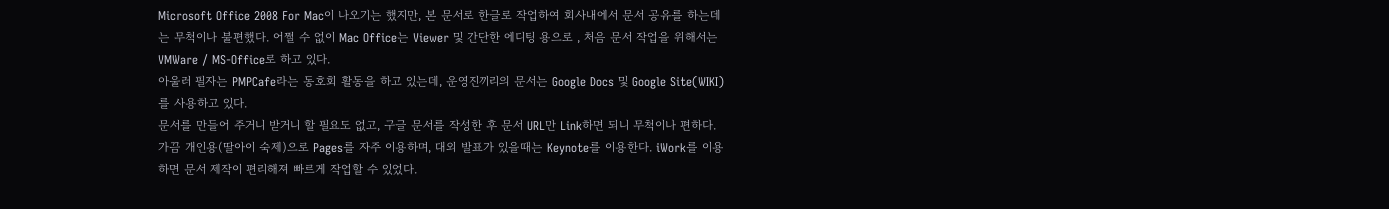Microsoft Office 2008 For Mac이 나오기는 했지만, 본 문서로 한글로 작업하여 회사내에서 문서 공유를 하는데는 무척이나 불편했다. 어쩔 수 없이 Mac Office는 Viewer 및 간단한 에디팅 용으로 , 처음 문서 작업을 위해서는 VMWare / MS-Office로 하고 있다.
아울러 필자는 PMPCafe라는 동호회 활동을 하고 있는데, 운영진끼리의 문서는 Google Docs 및 Google Site(WIKI)를 사용하고 있다.
문서를 만들어 주거니 받거니 할 필요도 없고, 구글 문서를 작성한 후 문서 URL만 Link하면 되니 무척이나 편하다.
가끔 개인용(딸아이 숙제)으로 Pages를 자주 이용하며, 대외 발표가 있을때는 Keynote를 이용한다. iWork를 이용하면 문서 제작이 편리해져 빠르게 작업할 수 있었다.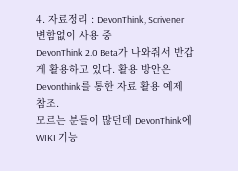4. 자료정리 : DevonThink, Scrivener 변함없이 사용 중
DevonThink 2.0 Beta가 나와줘서 반갑게 활용하고 있다. 활용 방안은 Devonthink를 통한 자료 활용 예제 참조.
모르는 분들이 많던데 DevonThink에 WIKI 기능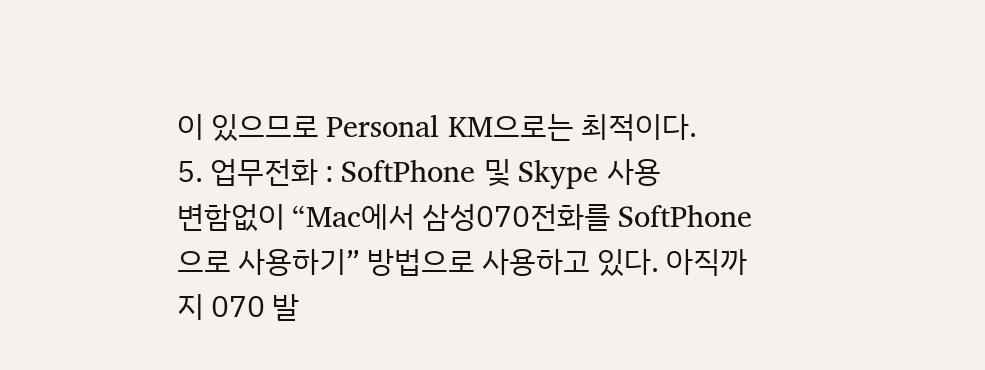이 있으므로 Personal KM으로는 최적이다.
5. 업무전화 : SoftPhone 및 Skype 사용
변함없이 “Mac에서 삼성070전화를 SoftPhone으로 사용하기” 방법으로 사용하고 있다. 아직까지 070 발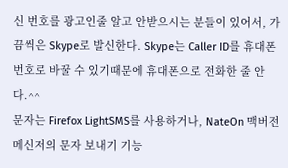신 번호를 광고인줄 알고 안받으시는 분들이 있어서, 가끔씩은 Skype로 발신한다. Skype는 Caller ID를 휴대폰 번호로 바꿀 수 있기때문에 휴대폰으로 전화한 줄 안다.^^
문자는 Firefox LightSMS를 사용하거나, NateOn 맥버전 메신저의 문자 보내기 기능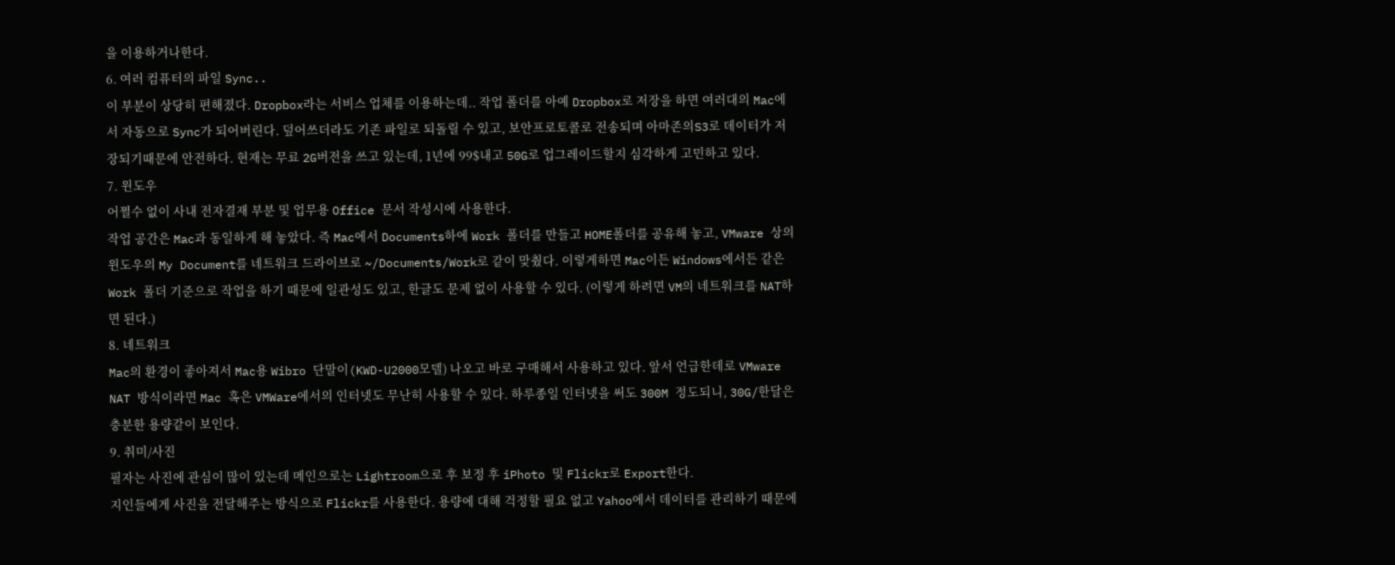을 이용하거나한다.
6. 여러 컴퓨터의 파일 Sync..
이 부분이 상당히 편해졌다. Dropbox라는 서비스 업체를 이용하는데.. 작업 폴더를 아예 Dropbox로 저장을 하면 여러대의 Mac에서 자동으로 Sync가 되어버린다. 덮어쓰더라도 기존 파일로 되돌릴 수 있고, 보안프로토콜로 전송되며 아마존의S3로 데이터가 저장되기때문에 안전하다. 현재는 무료 2G버전을 쓰고 있는데, 1년에 99$내고 50G로 업그레이드할지 심각하게 고민하고 있다.
7. 윈도우
어쩔수 없이 사내 전자결재 부분 및 업무용 Office 문서 작성시에 사용한다.
작업 공간은 Mac과 동일하게 해 놓았다. 즉 Mac에서 Documents하에 Work 폴더를 만들고 HOME폴더를 공유해 놓고, VMware 상의 윈도우의 My Document를 네트워크 드라이브로 ~/Documents/Work로 같이 맞췄다. 이렇게하면 Mac이든 Windows에서든 같은 Work 폴더 기준으로 작업을 하기 때문에 일관성도 있고, 한글도 문제 없이 사용할 수 있다. (이렇게 하려면 VM의 네트워크를 NAT하면 된다.)
8. 네트워크
Mac의 환경이 좋아져서 Mac용 Wibro 단말이(KWD-U2000모델) 나오고 바로 구매해서 사용하고 있다. 앞서 언급한데로 VMware NAT 방식이라면 Mac 혹은 VMWare에서의 인터넷도 무난히 사용할 수 있다. 하루종일 인터넷을 써도 300M 정도되니, 30G/한달은 충분한 용량같이 보인다.
9. 취미/사진
필자는 사진에 관심이 많이 있는데 메인으로는 Lightroom으로 후 보정 후 iPhoto 및 Flickr로 Export한다.
지인들에게 사진을 전달해주는 방식으로 Flickr를 사용한다. 용량에 대해 걱정할 필요 없고 Yahoo에서 데이터를 관리하기 때문에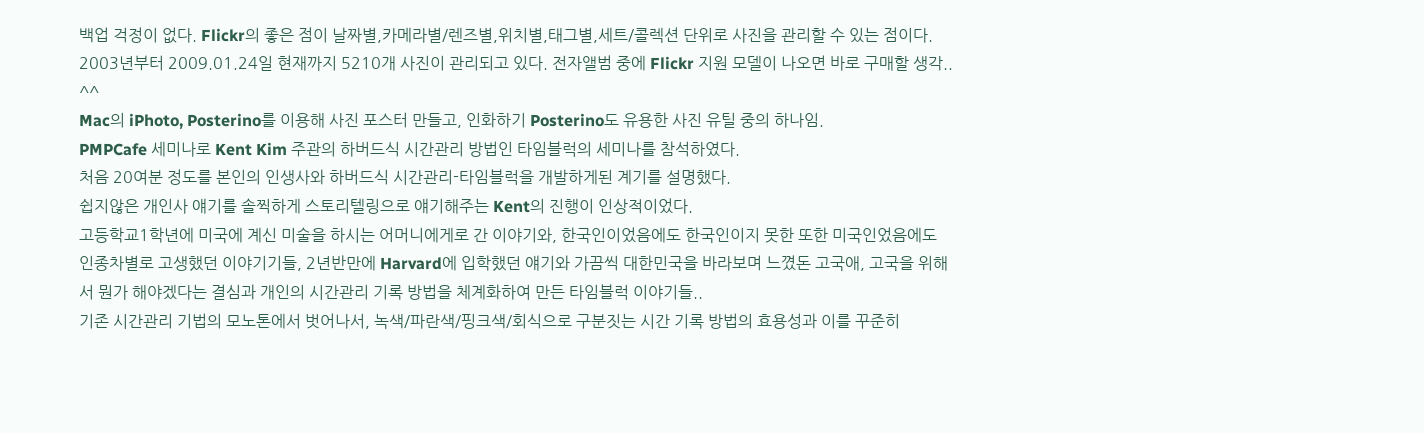백업 걱정이 없다. Flickr의 좋은 점이 날짜별,카메라별/렌즈별,위치별,태그별,세트/콜렉션 단위로 사진을 관리할 수 있는 점이다. 2003년부터 2009.01.24일 현재까지 5210개 사진이 관리되고 있다. 전자앨범 중에 Flickr 지원 모델이 나오면 바로 구매할 생각.. ^^
Mac의 iPhoto, Posterino를 이용해 사진 포스터 만들고, 인화하기 Posterino도 유용한 사진 유틸 중의 하나임.
PMPCafe 세미나로 Kent Kim 주관의 하버드식 시간관리 방법인 타임블럭의 세미나를 참석하였다.
처음 20여분 정도를 본인의 인생사와 하버드식 시간관리-타임블럭을 개발하게된 계기를 설명했다.
쉽지않은 개인사 얘기를 솔찍하게 스토리텔링으로 얘기해주는 Kent의 진행이 인상적이었다.
고등학교1학년에 미국에 계신 미술을 하시는 어머니에게로 간 이야기와, 한국인이었음에도 한국인이지 못한 또한 미국인었음에도 인종차별로 고생했던 이야기기들, 2년반만에 Harvard에 입학했던 얘기와 가끔씩 대한민국을 바라보며 느꼈돈 고국애, 고국을 위해서 뭔가 해야겠다는 결심과 개인의 시간관리 기록 방법을 체계화하여 만든 타임블럭 이야기들..
기존 시간관리 기법의 모노톤에서 벗어나서, 녹색/파란색/핑크색/회식으로 구분짓는 시간 기록 방법의 효용성과 이를 꾸준히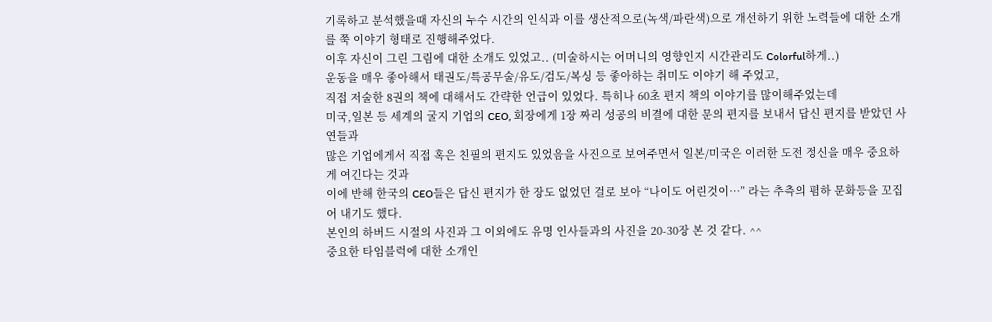기록하고 분석했을때 자신의 누수 시간의 인식과 이를 생산적으로(녹색/파란색)으로 개선하기 위한 노력들에 대한 소개를 쭉 이야기 형태로 진행해주었다.
이후 자신이 그린 그림에 대한 소개도 있었고.. (미술하시는 어머니의 영향인지 시간관리도 Colorful하게..)
운동을 매우 좋아해서 태권도/특공무술/유도/검도/복싱 등 좋아하는 취미도 이야기 해 주었고,
직접 저술한 8권의 책에 대해서도 간략한 언급이 있었다. 특히나 60초 편지 책의 이야기를 많이해주었는데
미국,일본 등 세계의 굴지 기업의 CEO, 회장에게 1장 짜리 성공의 비결에 대한 문의 편지를 보내서 답신 편지를 받았던 사연들과
많은 기업에게서 직접 혹은 친필의 편지도 있었음을 사진으로 보여주면서 일본/미국은 이러한 도전 정신을 매우 중요하게 여긴다는 것과
이에 반해 한국의 CEO들은 답신 편지가 한 장도 없었던 걸로 보아 “나이도 어린것이…” 라는 추측의 폄하 문화등을 꼬집어 내기도 했다.
본인의 하버드 시절의 사진과 그 이외에도 유명 인사들과의 사진을 20-30장 본 것 같다. ^^
중요한 타임블럭에 대한 소개인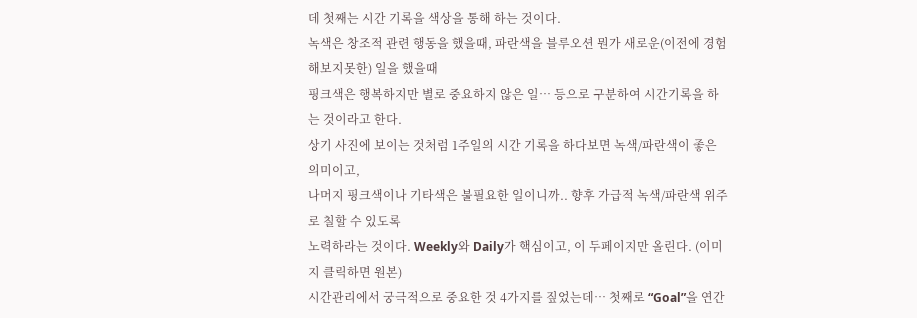데 첫째는 시간 기록을 색상을 통해 하는 것이다.
녹색은 창조적 관련 행동을 했을때, 파란색을 블루오션 뭔가 새로운(이전에 경험해보지못한) 일을 했을때
핑크색은 행복하지만 별로 중요하지 않은 일… 등으로 구분하여 시간기록을 하는 것이라고 한다.
상기 사진에 보이는 것처럼 1주일의 시간 기록을 하다보면 녹색/파란색이 좋은 의미이고,
나머지 핑크색이나 기타색은 불필요한 일이니까.. 향후 가급적 녹색/파란색 위주로 칠할 수 있도록
노력하라는 것이다. Weekly와 Daily가 핵심이고, 이 두페이지만 올린다. (이미지 클릭하면 원본)
시간관리에서 궁극적으로 중요한 것 4가지를 짚었는데… 첫째로 “Goal”을 연간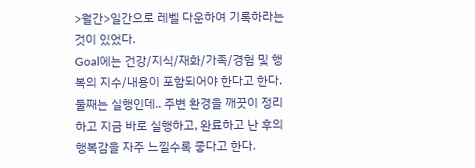>월간>일간으로 레벨 다운하여 기록하라는 것이 있었다.
Goal에는 건강/지식/재화/가족/경험 및 행복의 지수/내용이 포함되어야 한다고 한다.
둘째는 실행인데.. 주변 환경을 깨끗이 정리하고 지금 바로 실행하고, 완료하고 난 후의 행복감을 자주 느낄수록 좋다고 한다.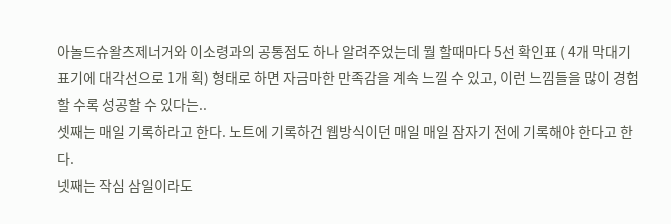아놀드슈왈츠제너거와 이소령과의 공통점도 하나 알려주었는데 뭘 할때마다 5선 확인표 ( 4개 막대기표기에 대각선으로 1개 획) 형태로 하면 자금마한 만족감을 계속 느낄 수 있고, 이런 느낌들을 많이 경험할 수록 성공할 수 있다는..
셋째는 매일 기록하라고 한다. 노트에 기록하건 웹방식이던 매일 매일 잠자기 전에 기록해야 한다고 한다.
넷째는 작심 삼일이라도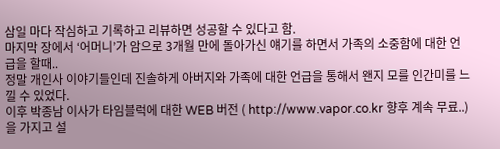삼일 마다 작심하고 기록하고 리뷰하면 성공할 수 있다고 함.
마지막 장에서 ‘어머니’가 암으로 3개월 만에 돌아가신 얘기를 하면서 가족의 소중함에 대한 언급을 할때..
정말 개인사 이야기들인데 진솔하게 아버지와 가족에 대한 언급을 통해서 왠지 모를 인간미를 느낄 수 있었다.
이후 박종남 이사가 타임블럭에 대한 WEB 버전 ( http://www.vapor.co.kr 향후 계속 무료..) 을 가지고 설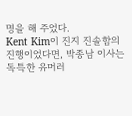명을 해 주었다.
Kent Kim이 진지 진솔함의 진행이었다면, 박종남 이사는 독특한 유머러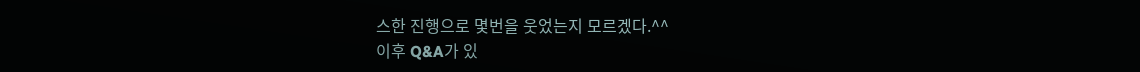스한 진행으로 몇번을 웃었는지 모르겠다.^^
이후 Q&A가 있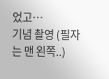었고…
기념 촬영 (필자는 맨 왼쪽..)